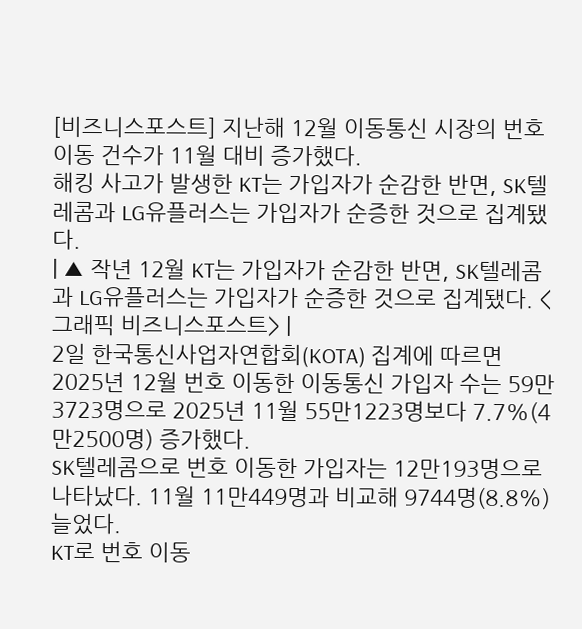[비즈니스포스트] 지난해 12월 이동통신 시장의 번호이동 건수가 11월 대비 증가했다.
해킹 사고가 발생한 KT는 가입자가 순감한 반면, SK텔레콤과 LG유플러스는 가입자가 순증한 것으로 집계됐다.
| ▲ 작년 12월 KT는 가입자가 순감한 반면, SK텔레콤과 LG유플러스는 가입자가 순증한 것으로 집계됐다. <그래픽 비즈니스포스트> |
2일 한국통신사업자연합회(KOTA) 집계에 따르면 2025년 12월 번호 이동한 이동통신 가입자 수는 59만3723명으로 2025년 11월 55만1223명보다 7.7%(4만2500명) 증가했다.
SK텔레콤으로 번호 이동한 가입자는 12만193명으로 나타났다. 11월 11만449명과 비교해 9744명(8.8%) 늘었다.
KT로 번호 이동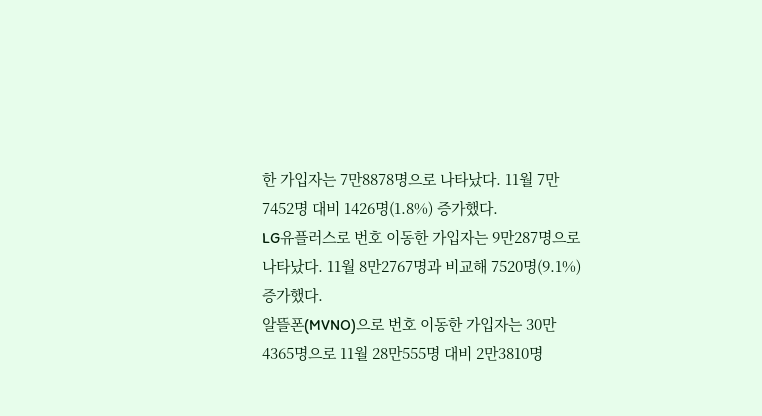한 가입자는 7만8878명으로 나타났다. 11월 7만7452명 대비 1426명(1.8%) 증가했다.
LG유플러스로 번호 이동한 가입자는 9만287명으로 나타났다. 11월 8만2767명과 비교해 7520명(9.1%) 증가했다.
알뜰폰(MVNO)으로 번호 이동한 가입자는 30만4365명으로 11월 28만555명 대비 2만3810명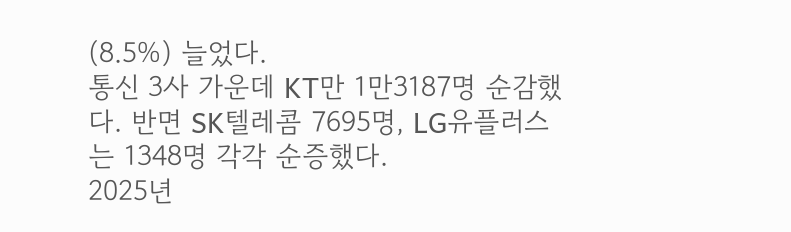(8.5%) 늘었다.
통신 3사 가운데 KT만 1만3187명 순감했다. 반면 SK텔레콤 7695명, LG유플러스는 1348명 각각 순증했다.
2025년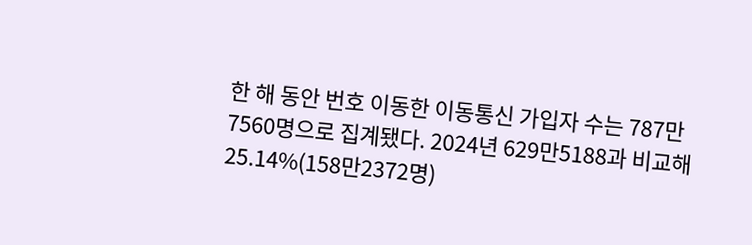한 해 동안 번호 이동한 이동통신 가입자 수는 787만7560명으로 집계됐다. 2024년 629만5188과 비교해 25.14%(158만2372명)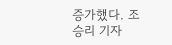증가했다. 조승리 기자